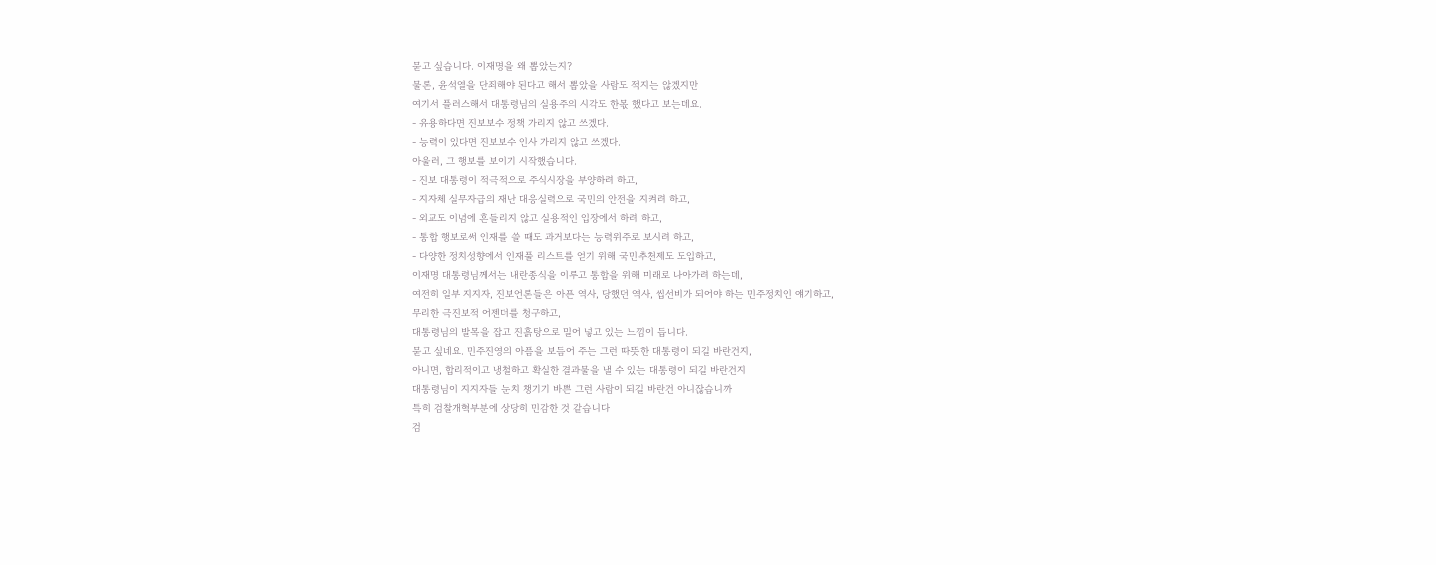묻고 싶습니다. 이재명을 왜 뽑았는지?
물론, 윤석열을 단죄해야 된다고 해서 뽑았을 사람도 적지는 않겠지만
여기서 플러스해서 대통령님의 실용주의 시각도 한몫 했다고 보는데요.
- 유용하다면 진보보수 정책 가리지 않고 쓰겠다.
- 능력이 있다면 진보보수 인사 가리지 않고 쓰겠다.
아울러, 그 행보를 보이기 시작했습니다.
- 진보 대통령이 적극적으로 주식시장을 부양하려 하고,
- 지자체 실무자급의 재난 대응실력으로 국민의 안전을 지켜려 하고,
- 외교도 이념에 흔들리지 않고 실용적인 입장에서 하려 하고,
- 통합 행보로써 인재를 쓸 때도 과거보다는 능력위주로 보시려 하고,
- 다양한 정치성향에서 인재풀 리스트를 얻기 위해 국민추천제도 도입하고,
이재명 대통령님께서는 내란종식을 이루고 통합을 위해 미래로 나아가려 하는데,
여전히 일부 지지자, 진보언론들은 아픈 역사, 당했던 역사, 씹선비가 되어야 하는 민주정치인 얘기하고,
무리한 극진보적 어젠더를 청구하고,
대통령님의 발목을 잡고 진흙탕으로 밀어 넣고 있는 느낌이 듭니다.
묻고 싶네요. 민주진영의 아픔을 보듬어 주는 그런 따뜻한 대통령이 되길 바란건지,
아니면, 합리적이고 냉철하고 확실한 결과물을 낼 수 있는 대통령이 되길 바란건지
대통령님이 지지자들 눈치 챙기기 바쁜 그런 사람이 되길 바란건 아니잖습니까
특히 검찰개혁부분에 상당히 민감한 것 같습니다
검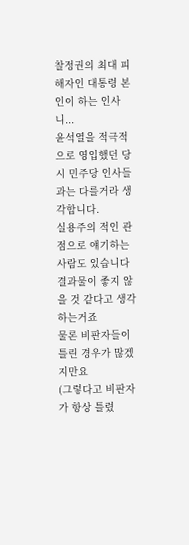찰정권의 최대 피해자인 대통령 본인이 하는 인사니...
윤석열을 적극적으로 영입했던 당시 민주당 인사들과는 다를거라 생각합니다.
실용주의 적인 관점으로 얘기하는 사람도 있습니다
결과물이 좋지 않을 것 같다고 생각하는거죠
물론 비판자들이 틀린 경우가 많겠지만요
(그렇다고 비판자가 항상 틀렸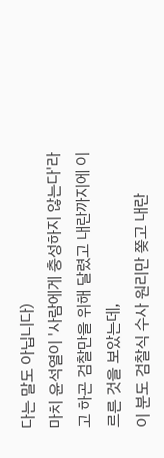다는 말도 아닙니다)
마치 윤석열이 '사람에게 충성하지 않는다'라고 하곤 검찰만을 위해 달렸고 내란까지에 이르른 것을 보았는데,
이 분도 검찰식 수사 원리만 쫒고 내란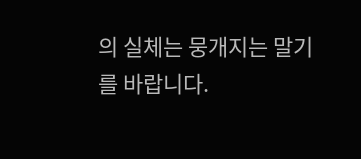의 실체는 뭉개지는 말기를 바랍니다.